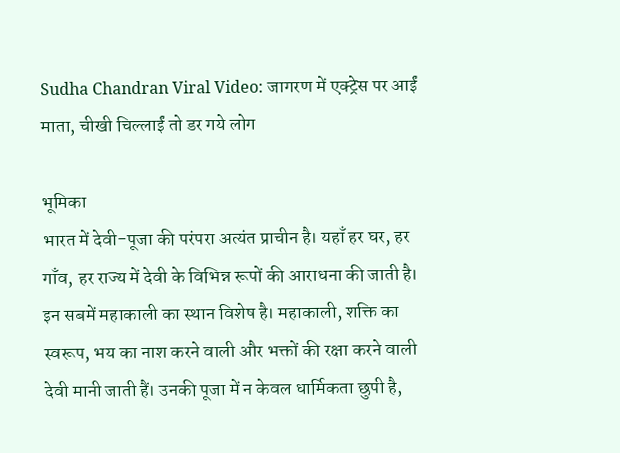Sudha Chandran Viral Video: जागरण में एक्ट्रेस पर आईं माता, चीखी चिल्लाईं तो डर गये लोग

भूमिका
भारत में देवी-पूजा की परंपरा अत्यंत प्राचीन है। यहाँ हर घर, हर गाँव, हर राज्य में देवी के विभिन्न रूपों की आराधना की जाती है। इन सबमें महाकाली का स्थान विशेष है। महाकाली, शक्ति का स्वरूप, भय का नाश करने वाली और भक्तों की रक्षा करने वाली देवी मानी जाती हैं। उनकी पूजा में न केवल धार्मिकता छुपी है,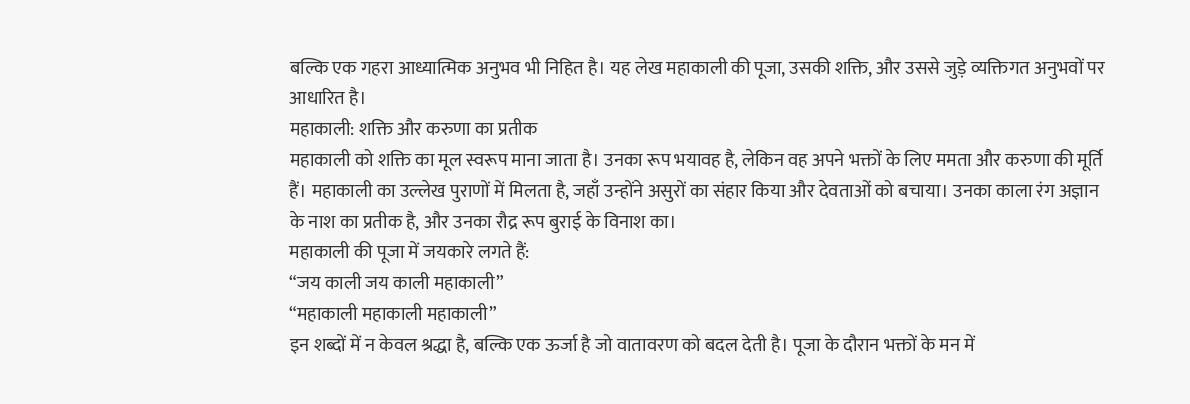बल्कि एक गहरा आध्यात्मिक अनुभव भी निहित है। यह लेख महाकाली की पूजा, उसकी शक्ति, और उससे जुड़े व्यक्तिगत अनुभवों पर आधारित है।
महाकाली: शक्ति और करुणा का प्रतीक
महाकाली को शक्ति का मूल स्वरूप माना जाता है। उनका रूप भयावह है, लेकिन वह अपने भक्तों के लिए ममता और करुणा की मूर्ति हैं। महाकाली का उल्लेख पुराणों में मिलता है, जहाँ उन्होंने असुरों का संहार किया और देवताओं को बचाया। उनका काला रंग अज्ञान के नाश का प्रतीक है, और उनका रौद्र रूप बुराई के विनाश का।
महाकाली की पूजा में जयकारे लगते हैं:
“जय काली जय काली महाकाली”
“महाकाली महाकाली महाकाली”
इन शब्दों में न केवल श्रद्धा है, बल्कि एक ऊर्जा है जो वातावरण को बदल देती है। पूजा के दौरान भक्तों के मन में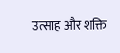उत्साह और शक्ति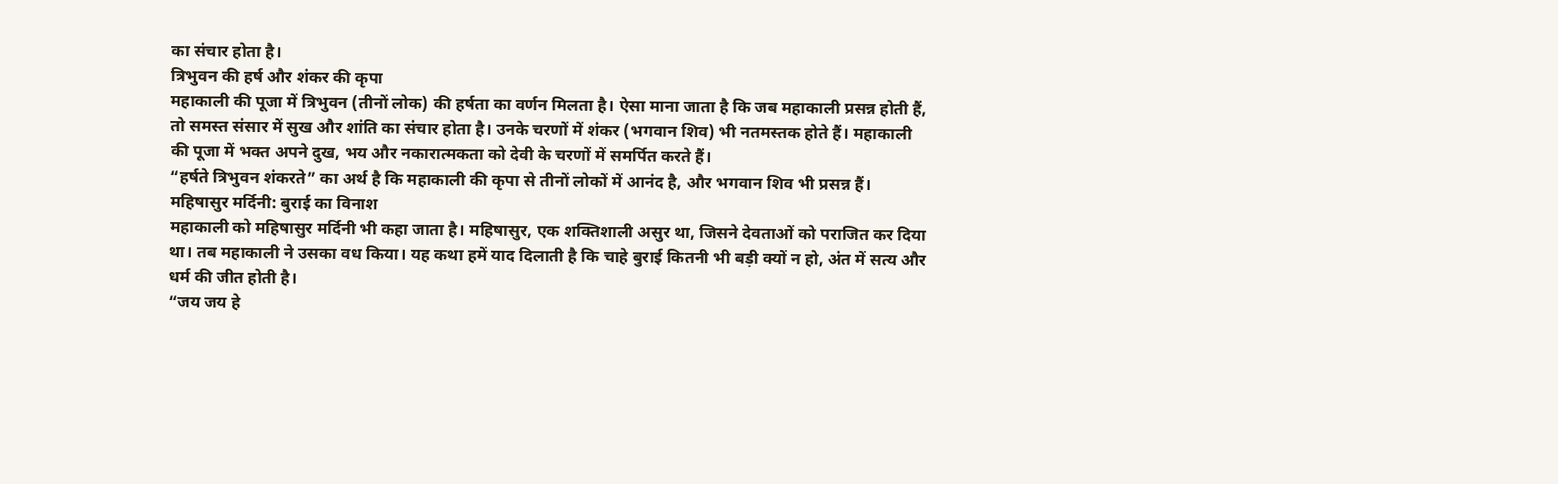का संचार होता है।
त्रिभुवन की हर्ष और शंकर की कृपा
महाकाली की पूजा में त्रिभुवन (तीनों लोक) की हर्षता का वर्णन मिलता है। ऐसा माना जाता है कि जब महाकाली प्रसन्न होती हैं, तो समस्त संसार में सुख और शांति का संचार होता है। उनके चरणों में शंकर (भगवान शिव) भी नतमस्तक होते हैं। महाकाली की पूजा में भक्त अपने दुख, भय और नकारात्मकता को देवी के चरणों में समर्पित करते हैं।
“हर्षते त्रिभुवन शंकरते” का अर्थ है कि महाकाली की कृपा से तीनों लोकों में आनंद है, और भगवान शिव भी प्रसन्न हैं।
महिषासुर मर्दिनी: बुराई का विनाश
महाकाली को महिषासुर मर्दिनी भी कहा जाता है। महिषासुर, एक शक्तिशाली असुर था, जिसने देवताओं को पराजित कर दिया था। तब महाकाली ने उसका वध किया। यह कथा हमें याद दिलाती है कि चाहे बुराई कितनी भी बड़ी क्यों न हो, अंत में सत्य और धर्म की जीत होती है।
“जय जय हे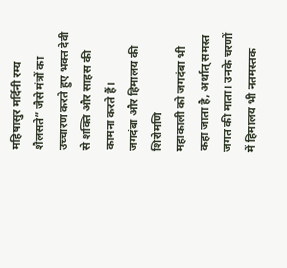महिषासुर मर्दिनी रम्य शैलसते” जैसे मंत्रों का उच्चारण करते हुए भक्त देवी से शक्ति और साहस की कामना करते हैं।
जगदंबा और हिमालय की शिरोमणि
महाकाली को जगदंबा भी कहा जाता है, अर्थात् समस्त जगत की माता। उनके चरणों में हिमालय भी नतमस्तक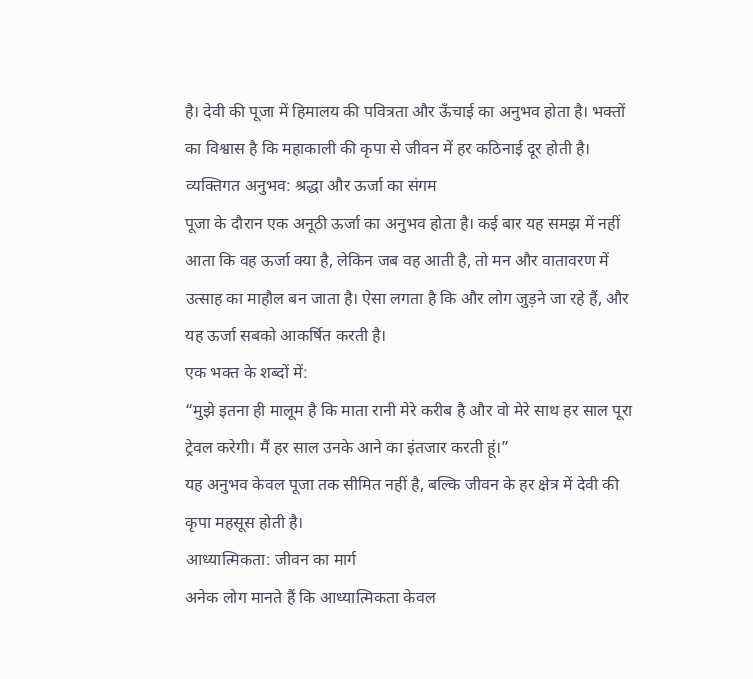है। देवी की पूजा में हिमालय की पवित्रता और ऊँचाई का अनुभव होता है। भक्तों का विश्वास है कि महाकाली की कृपा से जीवन में हर कठिनाई दूर होती है।
व्यक्तिगत अनुभव: श्रद्धा और ऊर्जा का संगम
पूजा के दौरान एक अनूठी ऊर्जा का अनुभव होता है। कई बार यह समझ में नहीं आता कि वह ऊर्जा क्या है, लेकिन जब वह आती है, तो मन और वातावरण में उत्साह का माहौल बन जाता है। ऐसा लगता है कि और लोग जुड़ने जा रहे हैं, और यह ऊर्जा सबको आकर्षित करती है।
एक भक्त के शब्दों में:
“मुझे इतना ही मालूम है कि माता रानी मेरे करीब है और वो मेरे साथ हर साल पूरा ट्रेवल करेगी। मैं हर साल उनके आने का इंतजार करती हूं।”
यह अनुभव केवल पूजा तक सीमित नहीं है, बल्कि जीवन के हर क्षेत्र में देवी की कृपा महसूस होती है।
आध्यात्मिकता: जीवन का मार्ग
अनेक लोग मानते हैं कि आध्यात्मिकता केवल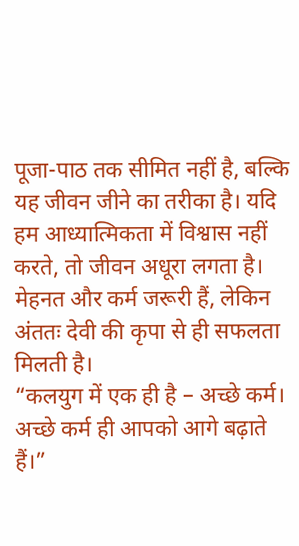पूजा-पाठ तक सीमित नहीं है, बल्कि यह जीवन जीने का तरीका है। यदि हम आध्यात्मिकता में विश्वास नहीं करते, तो जीवन अधूरा लगता है। मेहनत और कर्म जरूरी हैं, लेकिन अंततः देवी की कृपा से ही सफलता मिलती है।
“कलयुग में एक ही है – अच्छे कर्म। अच्छे कर्म ही आपको आगे बढ़ाते हैं।”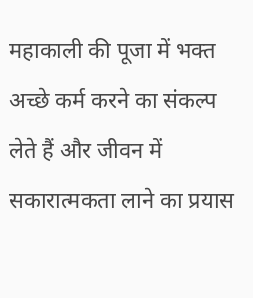महाकाली की पूजा में भक्त अच्छे कर्म करने का संकल्प लेते हैं और जीवन में सकारात्मकता लाने का प्रयास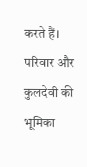करते हैं।
परिवार और कुलदेवी की भूमिका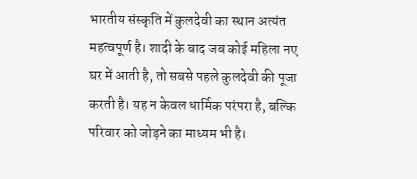भारतीय संस्कृति में कुलदेवी का स्थान अत्यंत महत्वपूर्ण है। शादी के बाद जब कोई महिला नए घर में आती है, तो सबसे पहले कुलदेवी की पूजा करती है। यह न केवल धार्मिक परंपरा है, बल्कि परिवार को जोड़ने का माध्यम भी है।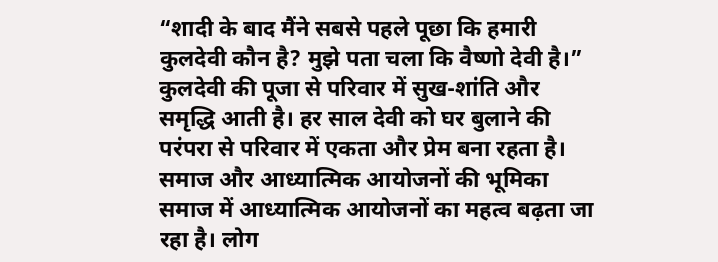“शादी के बाद मैंने सबसे पहले पूछा कि हमारी कुलदेवी कौन है? मुझे पता चला कि वैष्णो देवी है।”
कुलदेवी की पूजा से परिवार में सुख-शांति और समृद्धि आती है। हर साल देवी को घर बुलाने की परंपरा से परिवार में एकता और प्रेम बना रहता है।
समाज और आध्यात्मिक आयोजनों की भूमिका
समाज में आध्यात्मिक आयोजनों का महत्व बढ़ता जा रहा है। लोग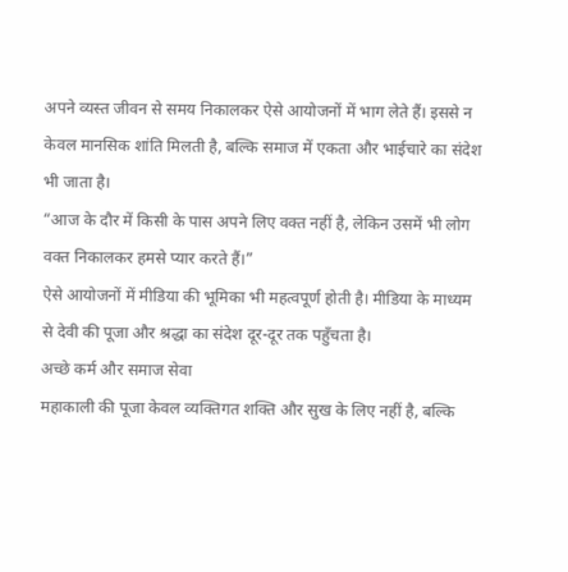अपने व्यस्त जीवन से समय निकालकर ऐसे आयोजनों में भाग लेते हैं। इससे न केवल मानसिक शांति मिलती है, बल्कि समाज में एकता और भाईचारे का संदेश भी जाता है।
“आज के दौर में किसी के पास अपने लिए वक्त नहीं है, लेकिन उसमें भी लोग वक्त निकालकर हमसे प्यार करते हैं।”
ऐसे आयोजनों में मीडिया की भूमिका भी महत्वपूर्ण होती है। मीडिया के माध्यम से देवी की पूजा और श्रद्धा का संदेश दूर-दूर तक पहुँचता है।
अच्छे कर्म और समाज सेवा
महाकाली की पूजा केवल व्यक्तिगत शक्ति और सुख के लिए नहीं है, बल्कि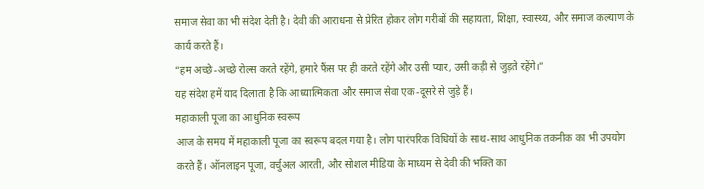समाज सेवा का भी संदेश देती है। देवी की आराधना से प्रेरित होकर लोग गरीबों की सहायता, शिक्षा, स्वास्थ्य, और समाज कल्याण के कार्य करते हैं।
“हम अच्छे-अच्छे रोल्स करते रहेंगे, हमारे फैंस पर ही करते रहेंगे और उसी प्यार, उसी कड़ी से जुड़ते रहेंगे।”
यह संदेश हमें याद दिलाता है कि आध्यात्मिकता और समाज सेवा एक-दूसरे से जुड़े हैं।
महाकाली पूजा का आधुनिक स्वरूप
आज के समय में महाकाली पूजा का स्वरूप बदल गया है। लोग पारंपरिक विधियों के साथ-साथ आधुनिक तकनीक का भी उपयोग करते हैं। ऑनलाइन पूजा, वर्चुअल आरती, और सोशल मीडिया के माध्यम से देवी की भक्ति का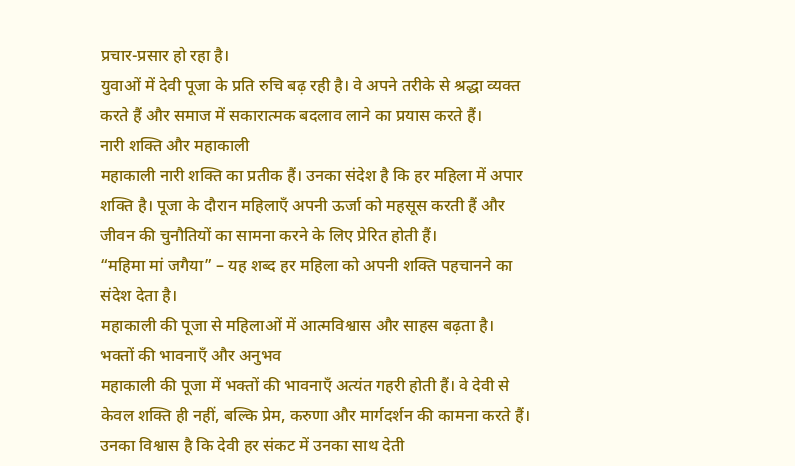प्रचार-प्रसार हो रहा है।
युवाओं में देवी पूजा के प्रति रुचि बढ़ रही है। वे अपने तरीके से श्रद्धा व्यक्त करते हैं और समाज में सकारात्मक बदलाव लाने का प्रयास करते हैं।
नारी शक्ति और महाकाली
महाकाली नारी शक्ति का प्रतीक हैं। उनका संदेश है कि हर महिला में अपार शक्ति है। पूजा के दौरान महिलाएँ अपनी ऊर्जा को महसूस करती हैं और जीवन की चुनौतियों का सामना करने के लिए प्रेरित होती हैं।
“महिमा मां जगैया” – यह शब्द हर महिला को अपनी शक्ति पहचानने का संदेश देता है।
महाकाली की पूजा से महिलाओं में आत्मविश्वास और साहस बढ़ता है।
भक्तों की भावनाएँ और अनुभव
महाकाली की पूजा में भक्तों की भावनाएँ अत्यंत गहरी होती हैं। वे देवी से केवल शक्ति ही नहीं, बल्कि प्रेम, करुणा और मार्गदर्शन की कामना करते हैं। उनका विश्वास है कि देवी हर संकट में उनका साथ देती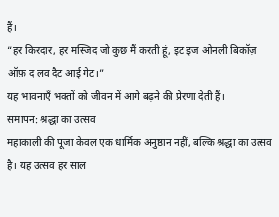हैं।
“हर किरदार, हर मस्जिद जो कुछ मैं करती हूं, इट इज ओनली बिकॉज़ ऑफ़ द लव दैट आई गेट।”
यह भावनाएँ भक्तों को जीवन में आगे बढ़ने की प्रेरणा देती हैं।
समापन: श्रद्धा का उत्सव
महाकाली की पूजा केवल एक धार्मिक अनुष्ठान नहीं, बल्कि श्रद्धा का उत्सव है। यह उत्सव हर साल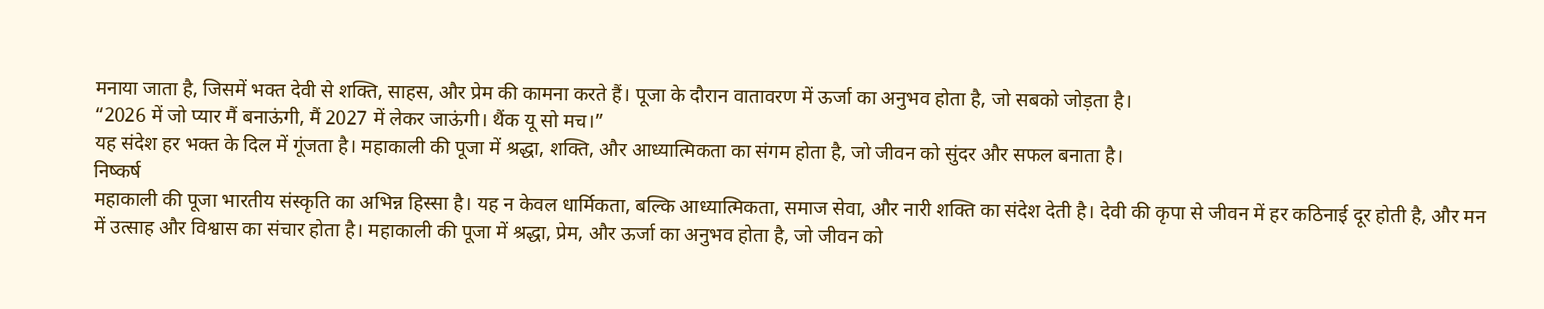मनाया जाता है, जिसमें भक्त देवी से शक्ति, साहस, और प्रेम की कामना करते हैं। पूजा के दौरान वातावरण में ऊर्जा का अनुभव होता है, जो सबको जोड़ता है।
“2026 में जो प्यार मैं बनाऊंगी, मैं 2027 में लेकर जाऊंगी। थैंक यू सो मच।”
यह संदेश हर भक्त के दिल में गूंजता है। महाकाली की पूजा में श्रद्धा, शक्ति, और आध्यात्मिकता का संगम होता है, जो जीवन को सुंदर और सफल बनाता है।
निष्कर्ष
महाकाली की पूजा भारतीय संस्कृति का अभिन्न हिस्सा है। यह न केवल धार्मिकता, बल्कि आध्यात्मिकता, समाज सेवा, और नारी शक्ति का संदेश देती है। देवी की कृपा से जीवन में हर कठिनाई दूर होती है, और मन में उत्साह और विश्वास का संचार होता है। महाकाली की पूजा में श्रद्धा, प्रेम, और ऊर्जा का अनुभव होता है, जो जीवन को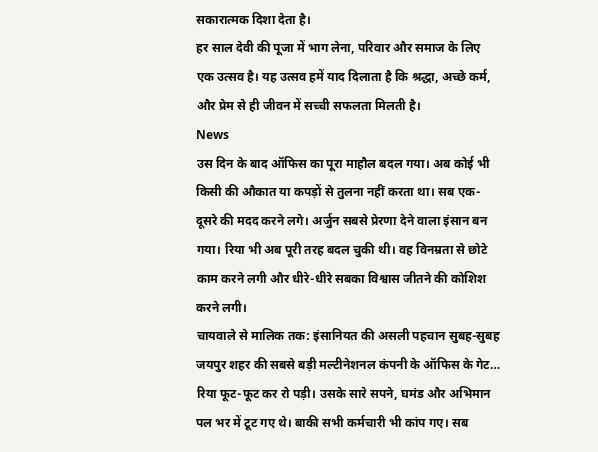सकारात्मक दिशा देता है।
हर साल देवी की पूजा में भाग लेना, परिवार और समाज के लिए एक उत्सव है। यह उत्सव हमें याद दिलाता है कि श्रद्धा, अच्छे कर्म, और प्रेम से ही जीवन में सच्ची सफलता मिलती है।
News
उस दिन के बाद ऑफिस का पूरा माहौल बदल गया। अब कोई भी किसी की औकात या कपड़ों से तुलना नहीं करता था। सब एक-दूसरे की मदद करने लगे। अर्जुन सबसे प्रेरणा देने वाला इंसान बन गया। रिया भी अब पूरी तरह बदल चुकी थी। वह विनम्रता से छोटे काम करने लगी और धीरे-धीरे सबका विश्वास जीतने की कोशिश करने लगी।
चायवाले से मालिक तक: इंसानियत की असली पहचान सुबह-सुबह जयपुर शहर की सबसे बड़ी मल्टीनेशनल कंपनी के ऑफिस के गेट…
रिया फूट-फूट कर रो पड़ी। उसके सारे सपने, घमंड और अभिमान पल भर में टूट गए थे। बाकी सभी कर्मचारी भी कांप गए। सब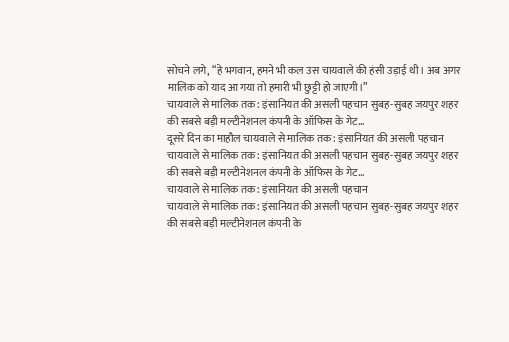सोचने लगे, “हे भगवान, हमने भी कल उस चायवाले की हंसी उड़ाई थी। अब अगर मालिक को याद आ गया तो हमारी भी छुट्टी हो जाएगी।”
चायवाले से मालिक तक: इंसानियत की असली पहचान सुबह-सुबह जयपुर शहर की सबसे बड़ी मल्टीनेशनल कंपनी के ऑफिस के गेट…
दूसरे दिन का माहौल चायवाले से मालिक तक: इंसानियत की असली पहचान
चायवाले से मालिक तक: इंसानियत की असली पहचान सुबह-सुबह जयपुर शहर की सबसे बड़ी मल्टीनेशनल कंपनी के ऑफिस के गेट…
चायवाले से मालिक तक: इंसानियत की असली पहचान
चायवाले से मालिक तक: इंसानियत की असली पहचान सुबह-सुबह जयपुर शहर की सबसे बड़ी मल्टीनेशनल कंपनी के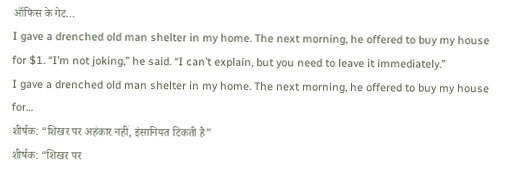ऑफिस के गेट…
I gave a drenched old man shelter in my home. The next morning, he offered to buy my house for $1. “I’m not joking,” he said. “I can’t explain, but you need to leave it immediately.”
I gave a drenched old man shelter in my home. The next morning, he offered to buy my house for…
शीर्षक: “शिखर पर अहंकार नहीं, इंसानियत टिकती है”
शीर्षक: “शिखर पर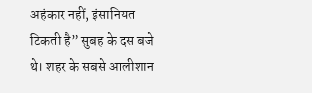अहंकार नहीं, इंसानियत टिकती है” सुबह के दस बजे थे। शहर के सबसे आलीशान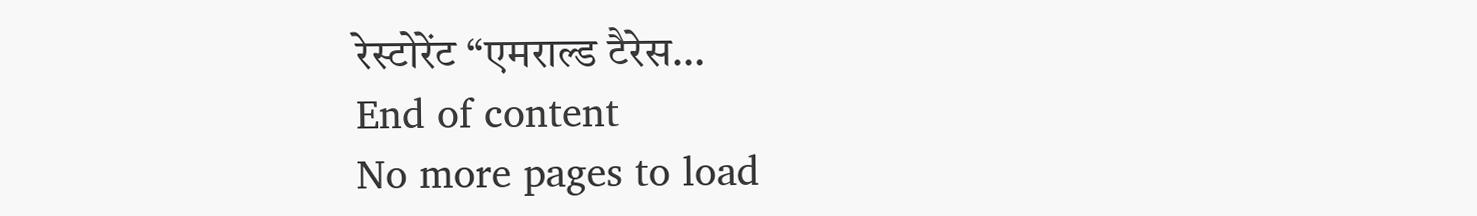रेस्टोरेंट “एमराल्ड टैरेस…
End of content
No more pages to load